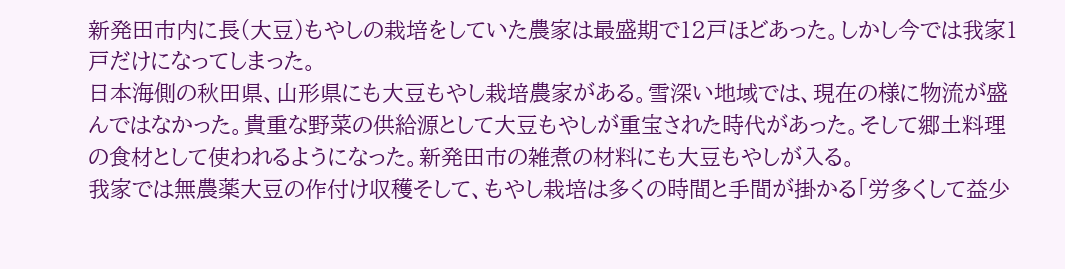新発田市内に長(大豆)もやしの栽培をしていた農家は最盛期で12戸ほどあった。しかし今では我家1戸だけになってしまった。
日本海側の秋田県、山形県にも大豆もやし栽培農家がある。雪深い地域では、現在の様に物流が盛んではなかった。貴重な野菜の供給源として大豆もやしが重宝された時代があった。そして郷土料理の食材として使われるようになった。新発田市の雑煮の材料にも大豆もやしが入る。
我家では無農薬大豆の作付け収穫そして、もやし栽培は多くの時間と手間が掛かる「労多くして益少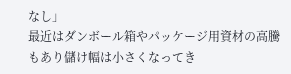なし」
最近はダンボール箱やパッケージ用資材の高騰もあり儲け幅は小さくなってき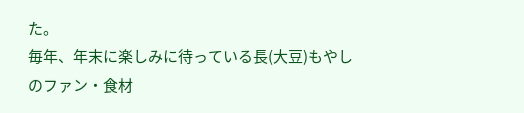た。
毎年、年末に楽しみに待っている長(大豆)もやしのファン・食材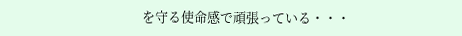を守る使命感で頑張っている・・・